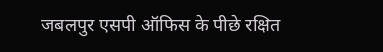जबलपुर एसपी ऑफिस के पीछे रक्षित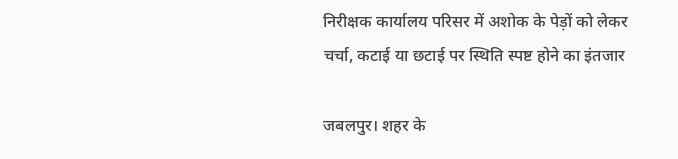निरीक्षक कार्यालय परिसर में अशोक के पेड़ों को लेकर चर्चा, कटाई या छटाई पर स्थिति स्पष्ट होने का इंतजार

जबलपुर। शहर के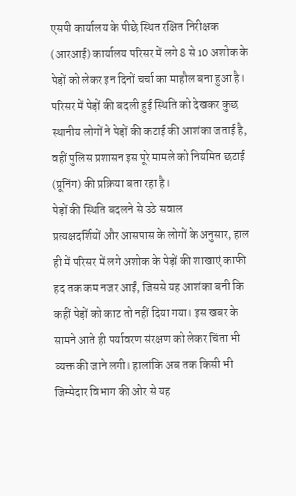एसपी कार्यालय के पीछे स्थित रक्षित निरीक्षक (आरआई) कार्यालय परिसर में लगे 8 से 10 अशोक के पेड़ों को लेकर इन दिनों चर्चा का माहौल बना हुआ है। परिसर में पेड़ों की बदली हुई स्थिति को देखकर कुछ स्थानीय लोगों ने पेड़ों की कटाई की आशंका जताई है, वहीं पुलिस प्रशासन इस पूरे मामले को नियमित छटाई (प्रूनिंग) की प्रक्रिया बता रहा है।
पेड़ों की स्थिति बदलने से उठे सवाल
प्रत्यक्षदर्शियों और आसपास के लोगों के अनुसार, हाल ही में परिसर में लगे अशोक के पेड़ों की शाखाएं काफी हद तक कम नजर आईं, जिससे यह आशंका बनी कि कहीं पेड़ों को काट तो नहीं दिया गया। इस खबर के सामने आते ही पर्यावरण संरक्षण को लेकर चिंता भी व्यक्त की जाने लगी। हालांकि अब तक किसी भी जिम्मेदार विभाग की ओर से यह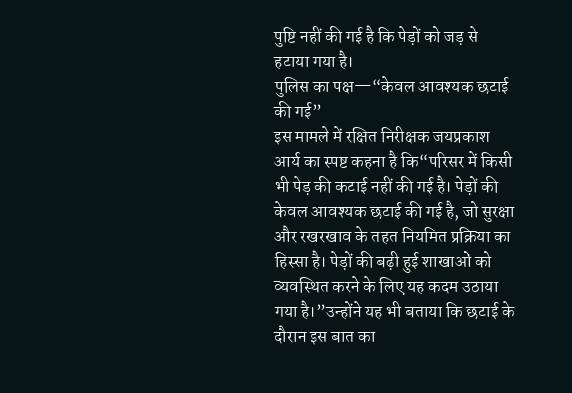पुष्टि नहीं की गई है कि पेड़ों को जड़ से हटाया गया है।
पुलिस का पक्ष—“केवल आवश्यक छटाई की गई”
इस मामले में रक्षित निरीक्षक जयप्रकाश आर्य का स्पष्ट कहना है कि“परिसर में किसी भी पेड़ की कटाई नहीं की गई है। पेड़ों की केवल आवश्यक छटाई की गई है, जो सुरक्षा और रखरखाव के तहत नियमित प्रक्रिया का हिस्सा है। पेड़ों की बढ़ी हुई शाखाओं को व्यवस्थित करने के लिए यह कदम उठाया गया है।”उन्होंने यह भी बताया कि छटाई के दौरान इस बात का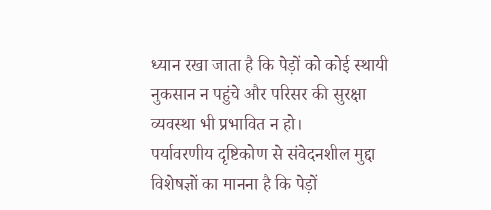ध्यान रखा जाता है कि पेड़ों को कोई स्थायी नुकसान न पहुंचे और परिसर की सुरक्षा व्यवस्था भी प्रभावित न हो।
पर्यावरणीय दृष्टिकोण से संवेदनशील मुद्दा
विशेषज्ञों का मानना है कि पेड़ों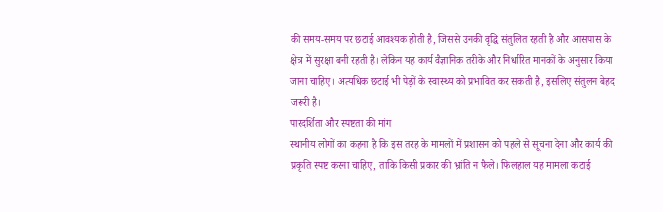की समय-समय पर छटाई आवश्यक होती है, जिससे उनकी वृद्धि संतुलित रहती है और आसपास के क्षेत्र में सुरक्षा बनी रहती है। लेकिन यह कार्य वैज्ञानिक तरीके और निर्धारित मानकों के अनुसार किया जाना चाहिए। अत्यधिक छटाई भी पेड़ों के स्वास्थ्य को प्रभावित कर सकती है, इसलिए संतुलन बेहद जरूरी है।
पारदर्शिता और स्पष्टता की मांग
स्थानीय लोगों का कहना है कि इस तरह के मामलों में प्रशासन को पहले से सूचना देना और कार्य की प्रकृति स्पष्ट करना चाहिए, ताकि किसी प्रकार की भ्रांति न फैले। फिलहाल यह मामला कटाई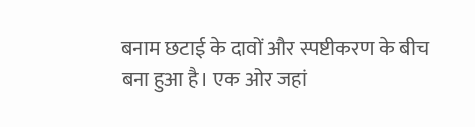बनाम छटाई के दावों और स्पष्टीकरण के बीच बना हुआ है। एक ओर जहां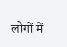लोगों में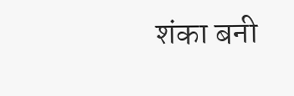शंका बनी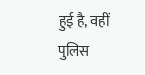हुई है, वहीं पुलिस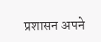प्रशासन अपने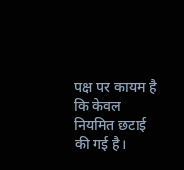पक्ष पर कायम है कि केवल नियमित छटाई की गई है।